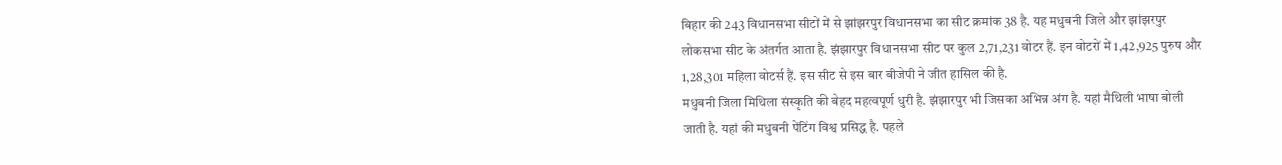बिहार की 243 विधानसभा सीटों में से झांझरपुर विधानसभा का सीट क्रमांक 38 है. यह मधुबनी जिले और झांझरपुर लोकसभा सीट के अंतर्गत आता है. झंझारपुर विधानसभा सीट पर कुल 2,71,231 वोटर हैं. इन वोटरों में 1,42,925 पुरुष और 1,28,301 महिला वोटर्स हैं. इस सीट से इस बार बीजेपी ने जीत हासिल की है.
मधुबनी जिला मिथिला संस्कृति की बेहद महत्वपूर्ण धुरी है. झंझारपुर भी जिसका अभिन्न अंग है. यहां मैथिली भाषा बोली जाती है. यहां की मधुबनी पेंटिंग विश्व प्रसिद्ध है. पहले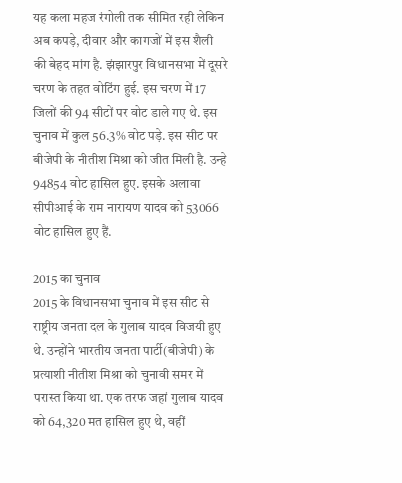यह कला महज रंगोली तक सीमित रही लेकिन अब कपड़े, दीवार और कागजों में इस शैली की बेहद मांग है. झंझारपुर विधानसभा में दूसरे चरण के तहत वोटिंग हुई. इस चरण में 17 जिलों की 94 सीटों पर वोट डाले गए थे. इस चुनाव में कुल 56.3% वोट पड़े. इस सीट पर बीजेपी के नीतीश मिश्रा को जीत मिली है. उन्हे 94854 वोट हासिल हुए. इसके अलावा सीपीआई के राम नारायण यादव को 53066 वोट हासिल हुए हैं.

2015 का चुनाव
2015 के विधानसभा चुनाव में इस सीट से राष्ट्रीय जनता दल के गुलाब यादव विजयी हुए थे. उन्होंने भारतीय जनता पार्टी(बीजेपी) के प्रत्याशी नीतीश मिश्रा को चुनावी समर में परास्त किया था. एक तरफ जहां गुलाब यादव को 64,320 मत हासिल हुए थे, वहीं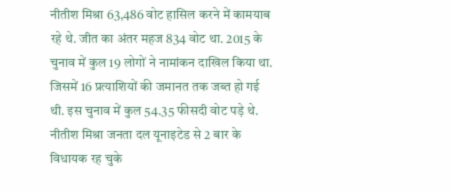नीतीश मिश्रा 63,486 वोट हासिल करने में कामयाब रहे थे. जीत का अंतर महज 834 वोट था. 2015 के चुनाव में कुल 19 लोगों ने नामांकन दाखिल किया था. जिसमें 16 प्रत्याशियों की जमानत तक जब्त हो गई थी. इस चुनाव में कुल 54.35 फीसदी वोट पड़े थे. नीतीश मिश्रा जनता दल यूनाइटेड से 2 बार के विधायक रह चुके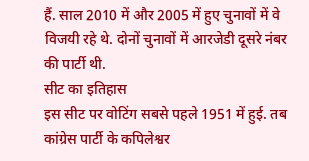हैं. साल 2010 में और 2005 में हुए चुनावों में वे विजयी रहे थे. दोनों चुनावों में आरजेडी दूसरे नंबर की पार्टी थी.
सीट का इतिहास
इस सीट पर वोटिंग सबसे पहले 1951 में हुई. तब कांग्रेस पार्टी के कपिलेश्वर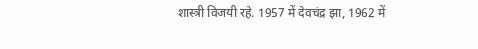शास्त्री विजयी रहे. 1957 में देवचंद्र झा, 1962 में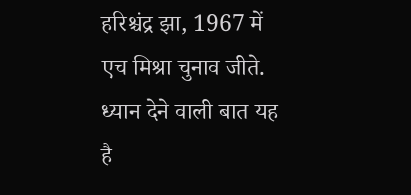हरिश्चंद्र झा, 1967 में एच मिश्रा चुनाव जीते. ध्यान देने वाली बात यह है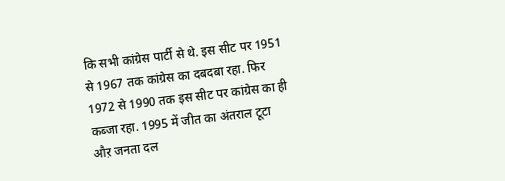कि सभी कांग्रेस पार्टी से थे. इस सीट पर 1951 से 1967 तक कांग्रेस का दबदबा रहा. फिर 1972 से 1990 तक इस सीट पर कांग्रेस का ही कब्जा रहा. 1995 में जीत का अंतराल टूटा औऱ जनता दल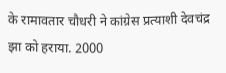के रामावतार चौधरी ने कांग्रेस प्रत्याशी देवचंद्र झा को हराया. 2000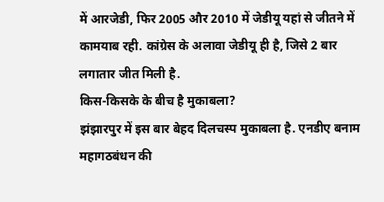में आरजेडी, फिर 2005 और 2010 में जेडीयू यहां से जीतने में कामयाब रही. कांग्रेस के अलावा जेडीयू ही है, जिसे 2 बार लगातार जीत मिली है.
किस-किसके के बीच है मुकाबला?
झंझारपुर में इस बार बेहद दिलचस्प मुकाबला है. एनडीए बनाम महागठबंधन की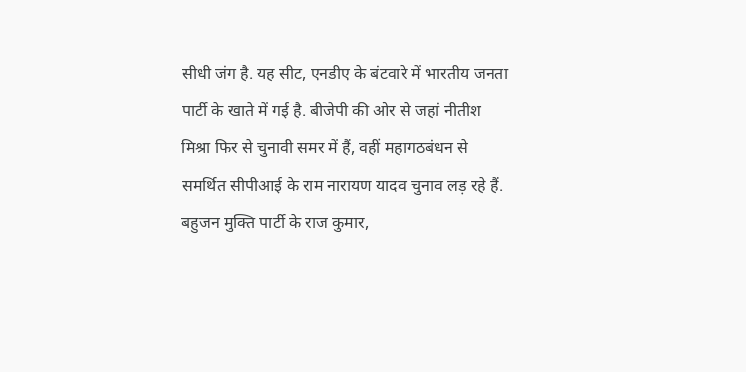सीधी जंग है. यह सीट, एनडीए के बंटवारे में भारतीय जनता पार्टी के खाते में गई है. बीजेपी की ओर से जहां नीतीश मिश्रा फिर से चुनावी समर में हैं, वहीं महागठबंधन से समर्थित सीपीआई के राम नारायण यादव चुनाव लड़ रहे हैं. बहुजन मुक्ति पार्टी के राज कुमार,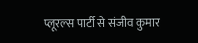प्लूरल्स पार्टी से संजीव कुमार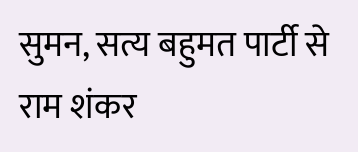सुमन, सत्य बहुमत पार्टी से राम शंकर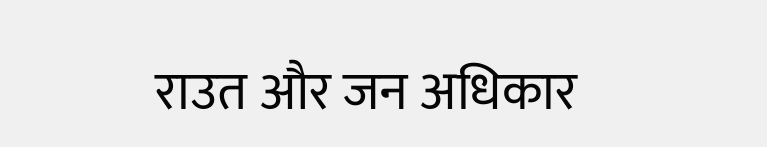राउत और जन अधिकार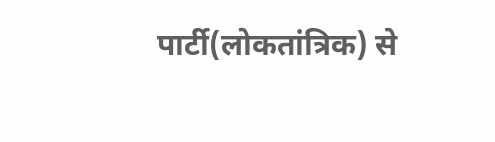पार्टी(लोकतांत्रिक) से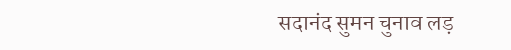सदानंद सुमन चुनाव लड़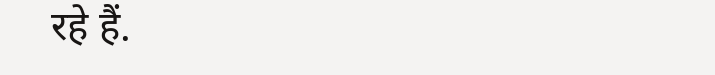रहे हैं.